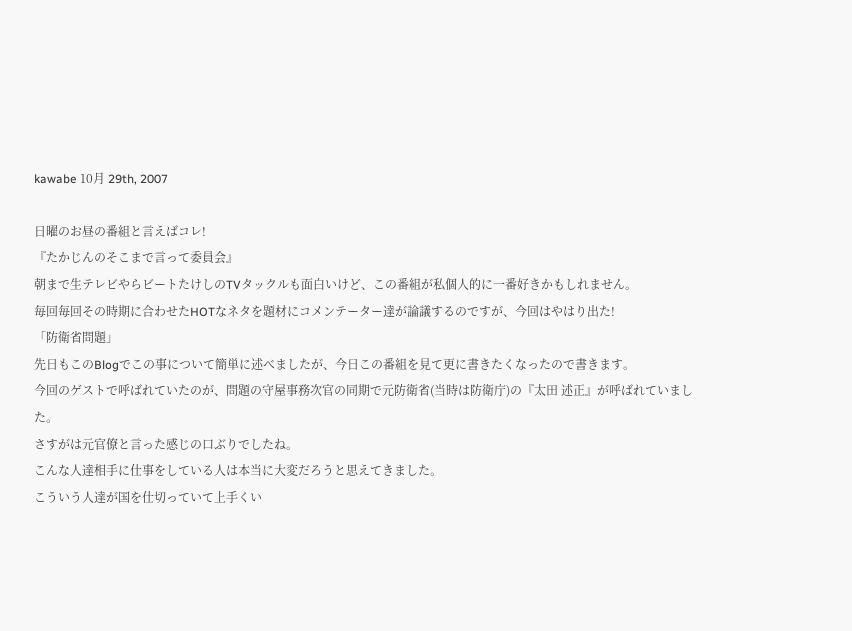kawabe 10月 29th, 2007

日曜のお昼の番組と言えばコレ!
『たかじんのそこまで言って委員会』
朝まで生テレビやらビートたけしのTVタックルも面白いけど、この番組が私個人的に一番好きかもしれません。
毎回毎回その時期に合わせたHOTなネタを題材にコメンテーター達が論議するのですが、今回はやはり出た!
「防衛省問題」
先日もこのBlogでこの事について簡単に述べましたが、今日この番組を見て更に書きたくなったので書きます。
今回のゲストで呼ばれていたのが、問題の守屋事務次官の同期で元防衛省(当時は防衛庁)の『太田 述正』が呼ばれていました。
さすがは元官僚と言った感じの口ぶりでしたね。
こんな人達相手に仕事をしている人は本当に大変だろうと思えてきました。
こういう人達が国を仕切っていて上手くい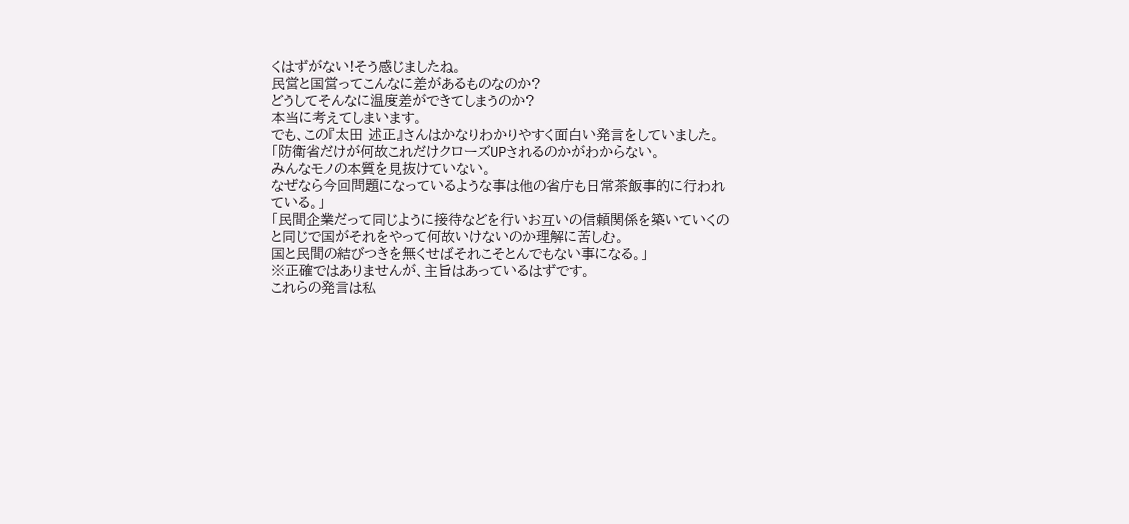くはずがない!そう感じましたね。
民営と国営ってこんなに差があるものなのか?
どうしてそんなに温度差ができてしまうのか?
本当に考えてしまいます。
でも、この『太田 述正』さんはかなりわかりやすく面白い発言をしていました。
「防衛省だけが何故これだけクローズUPされるのかがわからない。
みんなモノの本質を見抜けていない。
なぜなら今回問題になっているような事は他の省庁も日常茶飯事的に行われている。」
「民間企業だって同じように接待などを行いお互いの信頼関係を築いていくのと同じで国がそれをやって何故いけないのか理解に苦しむ。
国と民間の結びつきを無くせばそれこそとんでもない事になる。」
※正確ではありませんが、主旨はあっているはずです。
これらの発言は私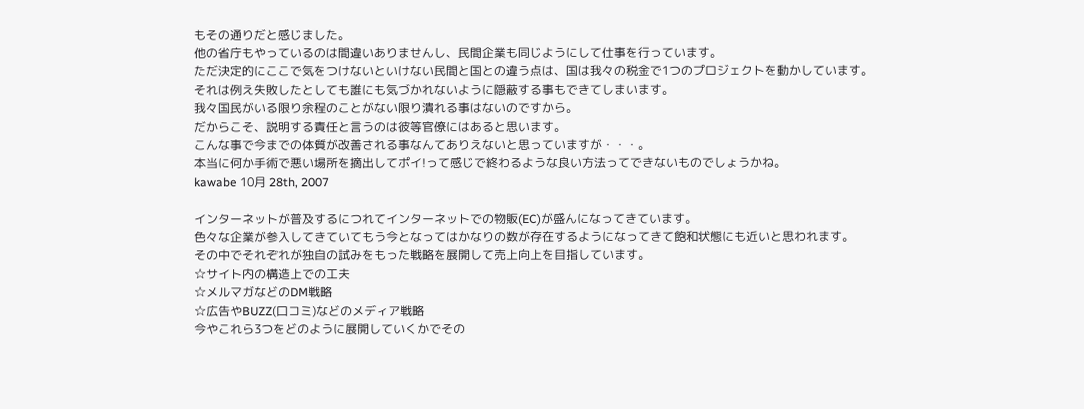もその通りだと感じました。
他の省庁もやっているのは間違いありませんし、民間企業も同じようにして仕事を行っています。
ただ決定的にここで気をつけないといけない民間と国との違う点は、国は我々の税金で1つのプロジェクトを動かしています。
それは例え失敗したとしても誰にも気づかれないように隠蔽する事もできてしまいます。
我々国民がいる限り余程のことがない限り潰れる事はないのですから。
だからこそ、説明する責任と言うのは彼等官僚にはあると思います。
こんな事で今までの体質が改善される事なんてありえないと思っていますが・・・。
本当に何か手術で悪い場所を摘出してポイ!って感じで終わるような良い方法ってできないものでしょうかね。
kawabe 10月 28th, 2007

インターネットが普及するにつれてインターネットでの物販(EC)が盛んになってきています。
色々な企業が参入してきていてもう今となってはかなりの数が存在するようになってきて飽和状態にも近いと思われます。
その中でそれぞれが独自の試みをもった戦略を展開して売上向上を目指しています。
☆サイト内の構造上での工夫
☆メルマガなどのDM戦略
☆広告やBUZZ(口コミ)などのメディア戦略
今やこれら3つをどのように展開していくかでその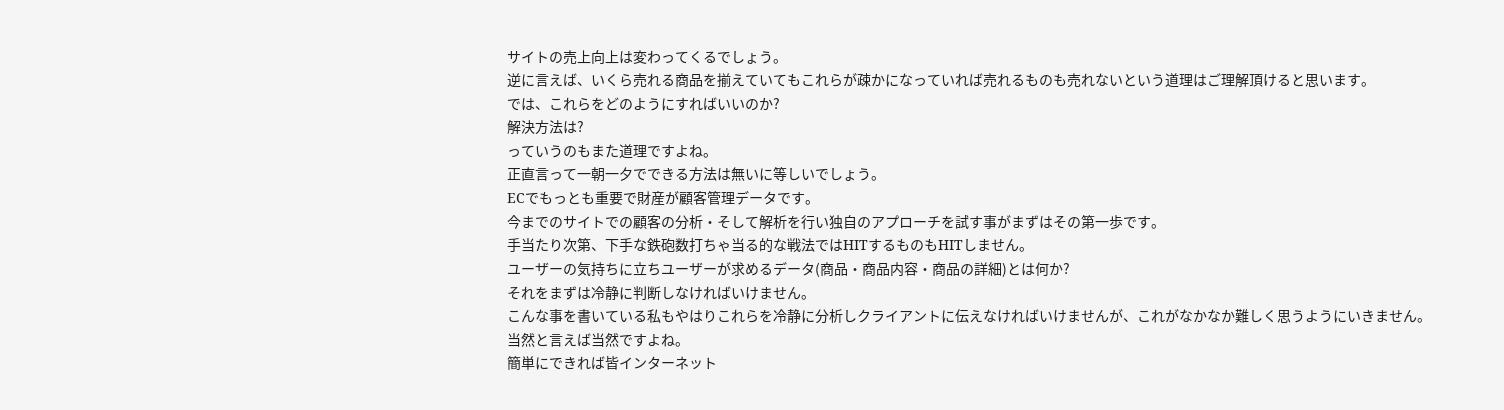サイトの売上向上は変わってくるでしょう。
逆に言えば、いくら売れる商品を揃えていてもこれらが疎かになっていれば売れるものも売れないという道理はご理解頂けると思います。
では、これらをどのようにすればいいのか?
解決方法は?
っていうのもまた道理ですよね。
正直言って一朝一夕でできる方法は無いに等しいでしょう。
ECでもっとも重要で財産が顧客管理データです。
今までのサイトでの顧客の分析・そして解析を行い独自のアプローチを試す事がまずはその第一歩です。
手当たり次第、下手な鉄砲数打ちゃ当る的な戦法ではHITするものもHITしません。
ユーザーの気持ちに立ちユーザーが求めるデータ(商品・商品内容・商品の詳細)とは何か?
それをまずは冷静に判断しなければいけません。
こんな事を書いている私もやはりこれらを冷静に分析しクライアントに伝えなければいけませんが、これがなかなか難しく思うようにいきません。
当然と言えば当然ですよね。
簡単にできれば皆インターネット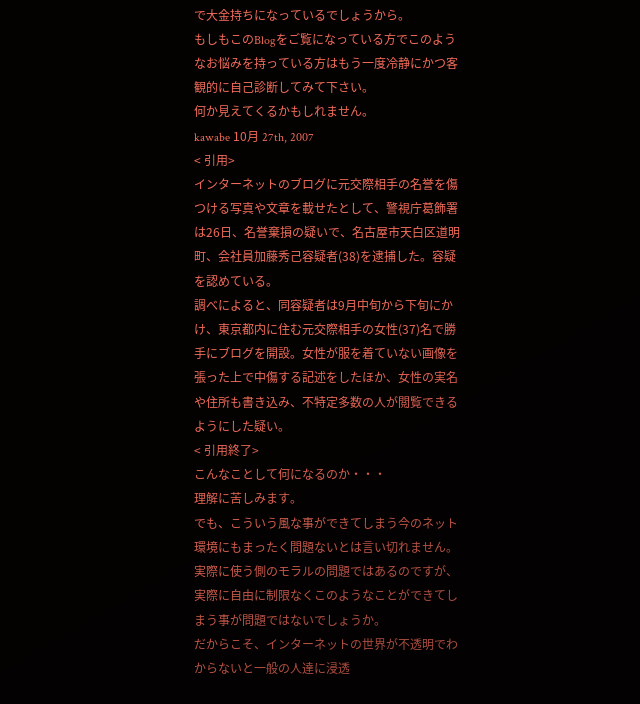で大金持ちになっているでしょうから。
もしもこのBlogをご覧になっている方でこのようなお悩みを持っている方はもう一度冷静にかつ客観的に自己診断してみて下さい。
何か見えてくるかもしれません。
kawabe 10月 27th, 2007
< 引用>
インターネットのブログに元交際相手の名誉を傷つける写真や文章を載せたとして、警視庁葛飾署は26日、名誉棄損の疑いで、名古屋市天白区道明町、会社員加藤秀己容疑者(38)を逮捕した。容疑を認めている。
調べによると、同容疑者は9月中旬から下旬にかけ、東京都内に住む元交際相手の女性(37)名で勝手にブログを開設。女性が服を着ていない画像を張った上で中傷する記述をしたほか、女性の実名や住所も書き込み、不特定多数の人が閲覧できるようにした疑い。
< 引用終了>
こんなことして何になるのか・・・
理解に苦しみます。
でも、こういう風な事ができてしまう今のネット環境にもまったく問題ないとは言い切れません。
実際に使う側のモラルの問題ではあるのですが、実際に自由に制限なくこのようなことができてしまう事が問題ではないでしょうか。
だからこそ、インターネットの世界が不透明でわからないと一般の人達に浸透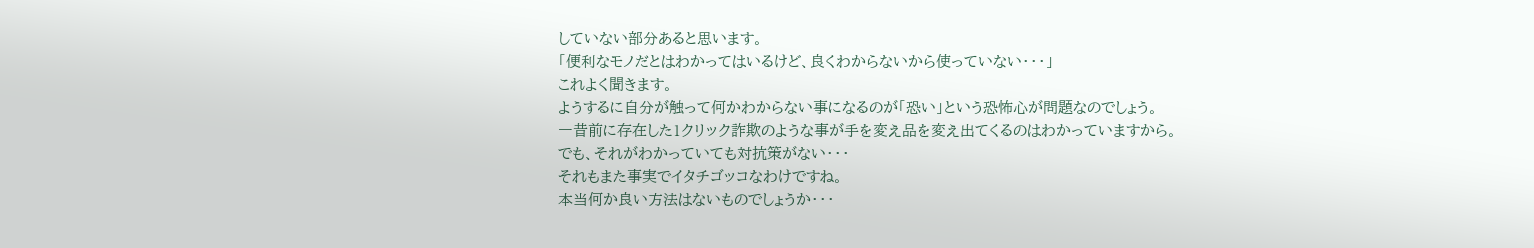していない部分あると思います。
「便利なモノだとはわかってはいるけど、良くわからないから使っていない・・・」
これよく聞きます。
ようするに自分が触って何かわからない事になるのが「恐い」という恐怖心が問題なのでしょう。
一昔前に存在した1クリック詐欺のような事が手を変え品を変え出てくるのはわかっていますから。
でも、それがわかっていても対抗策がない・・・
それもまた事実でイタチゴッコなわけですね。
本当何か良い方法はないものでしょうか・・・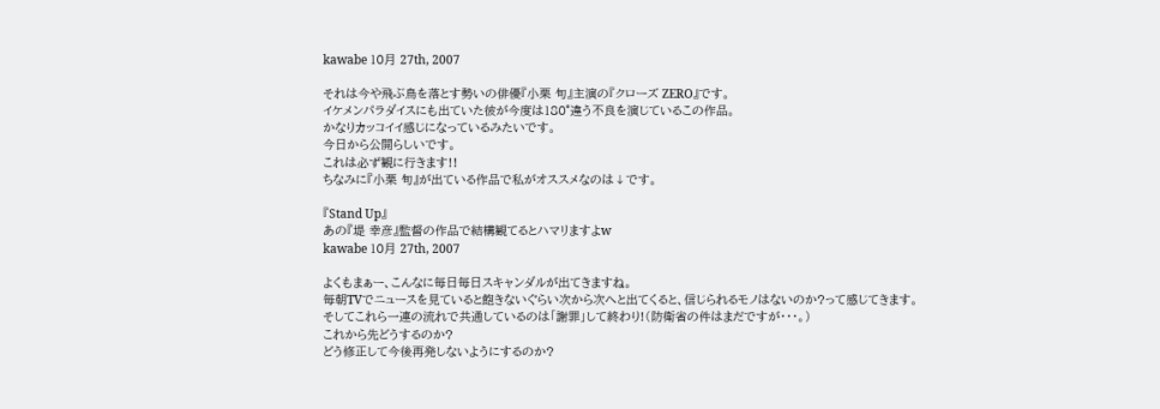kawabe 10月 27th, 2007

それは今や飛ぶ鳥を落とす勢いの俳優『小栗 旬』主演の『クローズ ZERO』です。
イケメンパラダイスにも出ていた彼が今度は180°違う不良を演じているこの作品。
かなりカッコイイ感じになっているみたいです。
今日から公開らしいです。
これは必ず観に行きます!!
ちなみに『小栗 旬』が出ている作品で私がオススメなのは↓です。

『Stand Up』
あの『堤 幸彦』監督の作品で結構観てるとハマリますよw
kawabe 10月 27th, 2007

よくもまぁー、こんなに毎日毎日スキャンダルが出てきますね。
毎朝TVでニュースを見ていると飽きないぐらい次から次へと出てくると、信じられるモノはないのか?って感じてきます。
そしてこれら一連の流れで共通しているのは「謝罪」して終わり!(防衛省の件はまだですが・・・。)
これから先どうするのか?
どう修正して今後再発しないようにするのか?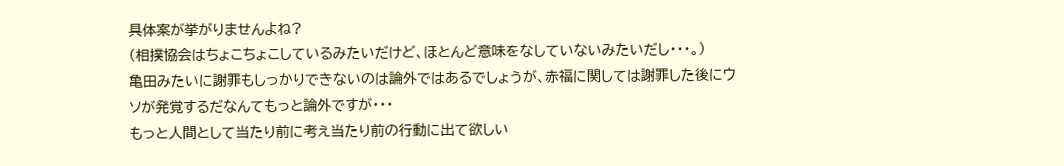具体案が挙がりませんよね?
(相撲協会はちょこちょこしているみたいだけど、ほとんど意味をなしていないみたいだし・・・。)
亀田みたいに謝罪もしっかりできないのは論外ではあるでしょうが、赤福に関しては謝罪した後にウソが発覚するだなんてもっと論外ですが・・・
もっと人間として当たり前に考え当たり前の行動に出て欲しい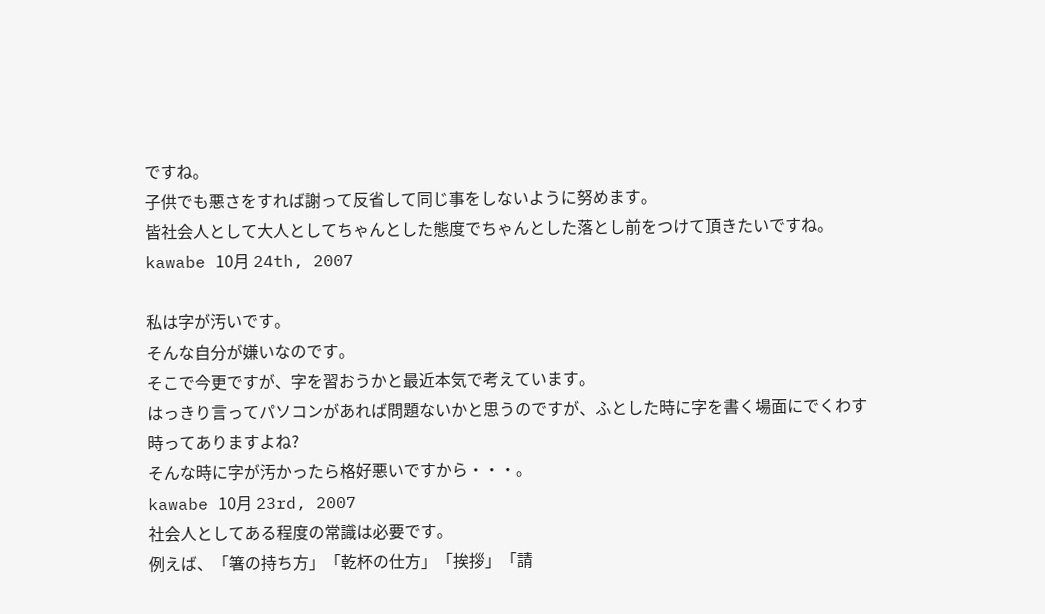ですね。
子供でも悪さをすれば謝って反省して同じ事をしないように努めます。
皆社会人として大人としてちゃんとした態度でちゃんとした落とし前をつけて頂きたいですね。
kawabe 10月 24th, 2007

私は字が汚いです。
そんな自分が嫌いなのです。
そこで今更ですが、字を習おうかと最近本気で考えています。
はっきり言ってパソコンがあれば問題ないかと思うのですが、ふとした時に字を書く場面にでくわす時ってありますよね?
そんな時に字が汚かったら格好悪いですから・・・。
kawabe 10月 23rd, 2007
社会人としてある程度の常識は必要です。
例えば、「箸の持ち方」「乾杯の仕方」「挨拶」「請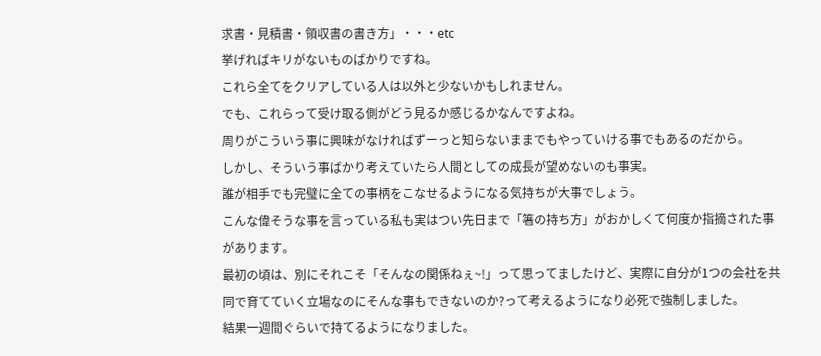求書・見積書・領収書の書き方」・・・etc
挙げればキリがないものばかりですね。
これら全てをクリアしている人は以外と少ないかもしれません。
でも、これらって受け取る側がどう見るか感じるかなんですよね。
周りがこういう事に興味がなければずーっと知らないままでもやっていける事でもあるのだから。
しかし、そういう事ばかり考えていたら人間としての成長が望めないのも事実。
誰が相手でも完璧に全ての事柄をこなせるようになる気持ちが大事でしょう。
こんな偉そうな事を言っている私も実はつい先日まで「箸の持ち方」がおかしくて何度か指摘された事があります。
最初の頃は、別にそれこそ「そんなの関係ねぇ~!」って思ってましたけど、実際に自分が1つの会社を共同で育てていく立場なのにそんな事もできないのか?って考えるようになり必死で強制しました。
結果一週間ぐらいで持てるようになりました。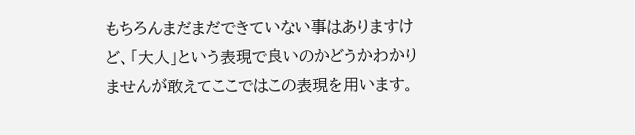もちろんまだまだできていない事はありますけど、「大人」という表現で良いのかどうかわかりませんが敢えてここではこの表現を用います。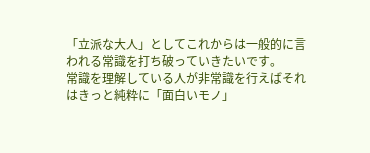「立派な大人」としてこれからは一般的に言われる常識を打ち破っていきたいです。
常識を理解している人が非常識を行えばそれはきっと純粋に「面白いモノ」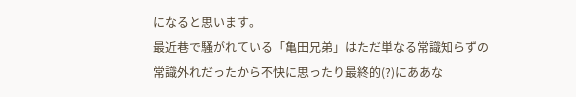になると思います。
最近巷で騒がれている「亀田兄弟」はただ単なる常識知らずの常識外れだったから不快に思ったり最終的(?)にああな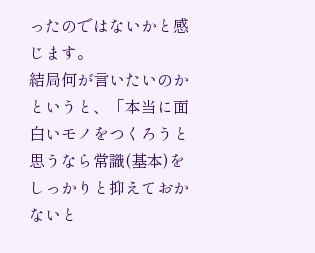ったのではないかと感じます。
結局何が言いたいのかというと、「本当に面白いモノをつくろうと思うなら常識(基本)をしっかりと抑えておかないと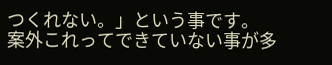つくれない。」という事です。
案外これってできていない事が多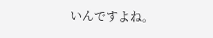いんですよね。